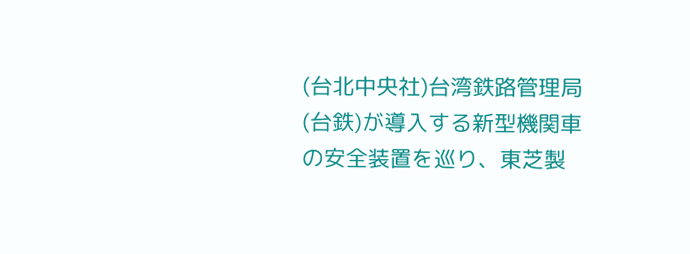(台北中央社)台湾鉄路管理局(台鉄)が導入する新型機関車の安全装置を巡り、東芝製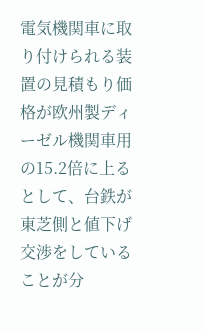電気機関車に取り付けられる装置の見積もり価格が欧州製ディーゼル機関車用の15.2倍に上るとして、台鉄が東芝側と値下げ交渉をしていることが分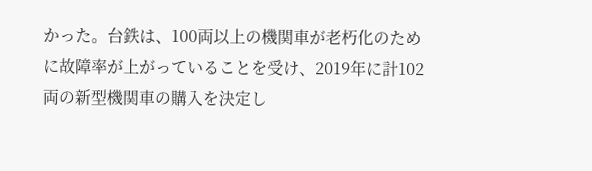かった。台鉄は、100両以上の機関車が老朽化のために故障率が上がっていることを受け、2019年に計102両の新型機関車の購入を決定し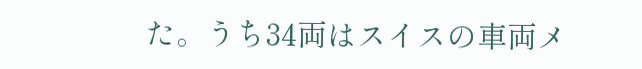た。うち34両はスイスの車両メ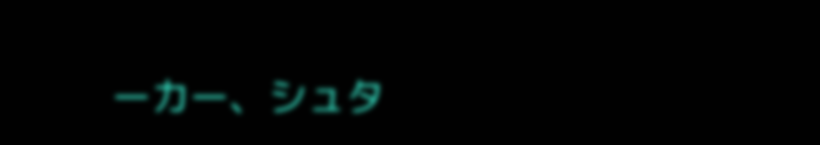ーカー、シュタ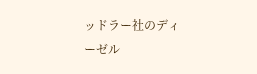ッドラー社のディーゼル